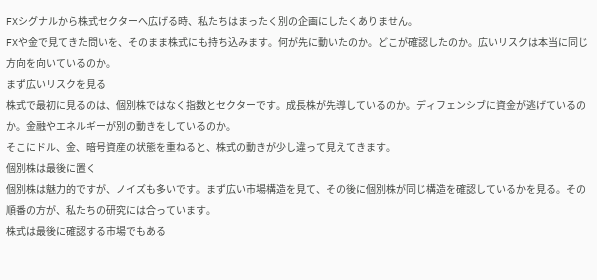FXシグナルから株式セクターへ広げる時、私たちはまったく別の企画にしたくありません。
FXや金で見てきた問いを、そのまま株式にも持ち込みます。何が先に動いたのか。どこが確認したのか。広いリスクは本当に同じ方向を向いているのか。
まず広いリスクを見る
株式で最初に見るのは、個別株ではなく指数とセクターです。成長株が先導しているのか。ディフェンシブに資金が逃げているのか。金融やエネルギーが別の動きをしているのか。
そこにドル、金、暗号資産の状態を重ねると、株式の動きが少し違って見えてきます。
個別株は最後に置く
個別株は魅力的ですが、ノイズも多いです。まず広い市場構造を見て、その後に個別株が同じ構造を確認しているかを見る。その順番の方が、私たちの研究には合っています。
株式は最後に確認する市場でもある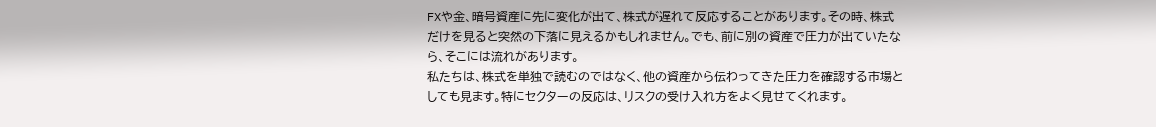FXや金、暗号資産に先に変化が出て、株式が遅れて反応することがあります。その時、株式だけを見ると突然の下落に見えるかもしれません。でも、前に別の資産で圧力が出ていたなら、そこには流れがあります。
私たちは、株式を単独で読むのではなく、他の資産から伝わってきた圧力を確認する市場としても見ます。特にセクターの反応は、リスクの受け入れ方をよく見せてくれます。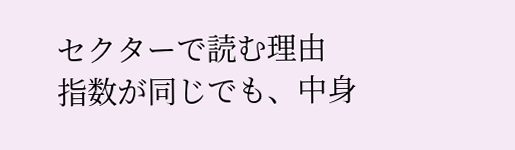セクターで読む理由
指数が同じでも、中身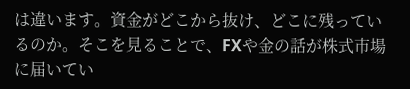は違います。資金がどこから抜け、どこに残っているのか。そこを見ることで、FXや金の話が株式市場に届いてい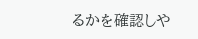るかを確認しや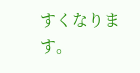すくなります。